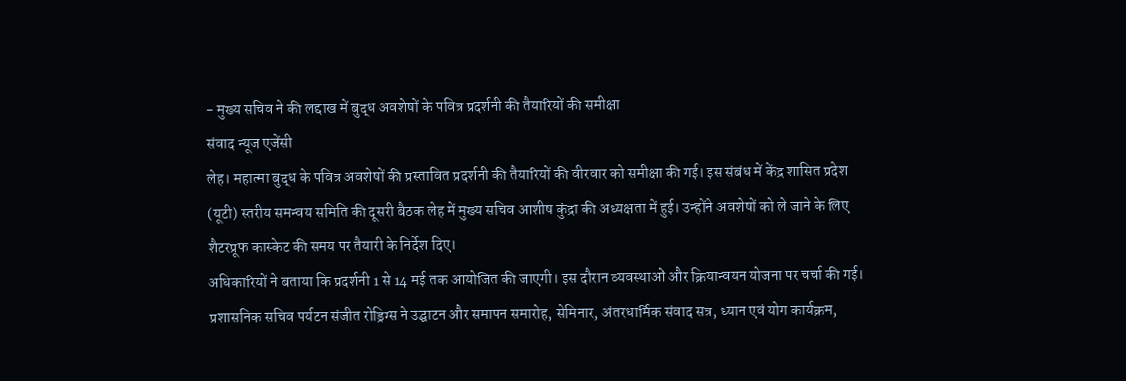- मुख्य सचिव ने की लद्दाख में बुद्ध अवशेषों के पवित्र प्रदर्शनी की तैयारियों की समीक्षा
संवाद न्यूज एजेंसी
लेह। महात्मा बुद्ध के पवित्र अवशेषों की प्रस्तावित प्रदर्शनी की तैयारियों की वीरवार को समीक्षा की गई। इस संबंध में केंद्र शासित प्रदेश (यूटी) स्तरीय समन्वय समिति की दूसरी बैठक लेह में मुख्य सचिव आशीष कुंद्रा की अध्यक्षता में हुई। उन्होंने अवशेषों को ले जाने के लिए शैटरप्रूफ कास्केट की समय पर तैयारी के निर्देश दिए।
अधिकारियों ने बताया कि प्रदर्शनी 1 से 14 मई तक आयोजित की जाएगी। इस दौरान व्यवस्थाओं और क्रियान्वयन योजना पर चर्चा की गई। प्रशासनिक सचिव पर्यटन संजीत रोड्रिग्स ने उद्घाटन और समापन समारोह, सेमिनार, अंतरधार्मिक संवाद सत्र, ध्यान एवं योग कार्यक्रम,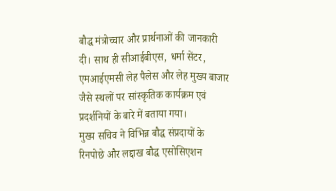बौद्ध मंत्रोच्चार और प्रार्थनाओं की जानकारी दी। साथ ही सीआईबीएस, धर्मा सेंटर, एमआईएमसी लेह पैलेस और लेह मुख्य बाजार जैसे स्थलों पर सांस्कृतिक कार्यक्रम एवं प्रदर्शनियों के बारे में बताया गया।
मुख्य सचिव ने विभिन्न बौद्ध संप्रदायों के रिनपोछे और लद्दाख बौद्ध एसोसिएशन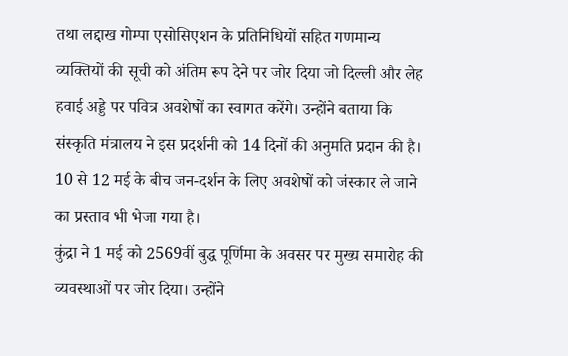तथा लद्दाख गोम्पा एसोसिएशन के प्रतिनिधियों सहित गणमान्य व्यक्तियों की सूची को अंतिम रूप देने पर जोर दिया जो दिल्ली और लेह हवाई अड्डे पर पवित्र अवशेषों का स्वागत करेंगे। उन्होंने बताया कि संस्कृति मंत्रालय ने इस प्रदर्शनी को 14 दिनों की अनुमति प्रदान की है। 10 से 12 मई के बीच जन-दर्शन के लिए अवशेषों को जंस्कार ले जाने का प्रस्ताव भी भेजा गया है।
कुंद्रा ने 1 मई को 2569वीं बुद्ध पूर्णिमा के अवसर पर मुख्य समारोह की व्यवस्थाओं पर जोर दिया। उन्होंने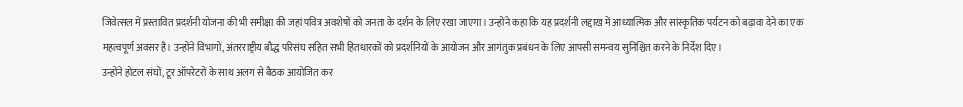जिवेत्सल में प्रस्तावित प्रदर्शनी योजना की भी समीक्षा की जहां पवित्र अवशेषों को जनता के दर्शन के लिए रखा जाएगा। उन्होंने कहा कि यह प्रदर्शनी लद्दाख में आध्यात्मिक और सांस्कृतिक पर्यटन को बढ़ावा देने का एक महत्वपूर्ण अवसर है। उन्होंने विभागों, अंतरराष्ट्रीय बौद्ध परिसंघ सहित सभी हितधारकों को प्रदर्शनियों के आयोजन और आगंतुक प्रबंधन के लिए आपसी समन्वय सुनिश्चित करने के निर्देश दिए।
उन्होंने होटल संघों, टूर ऑपरेटरों के साथ अलग से बैठक आयोजित कर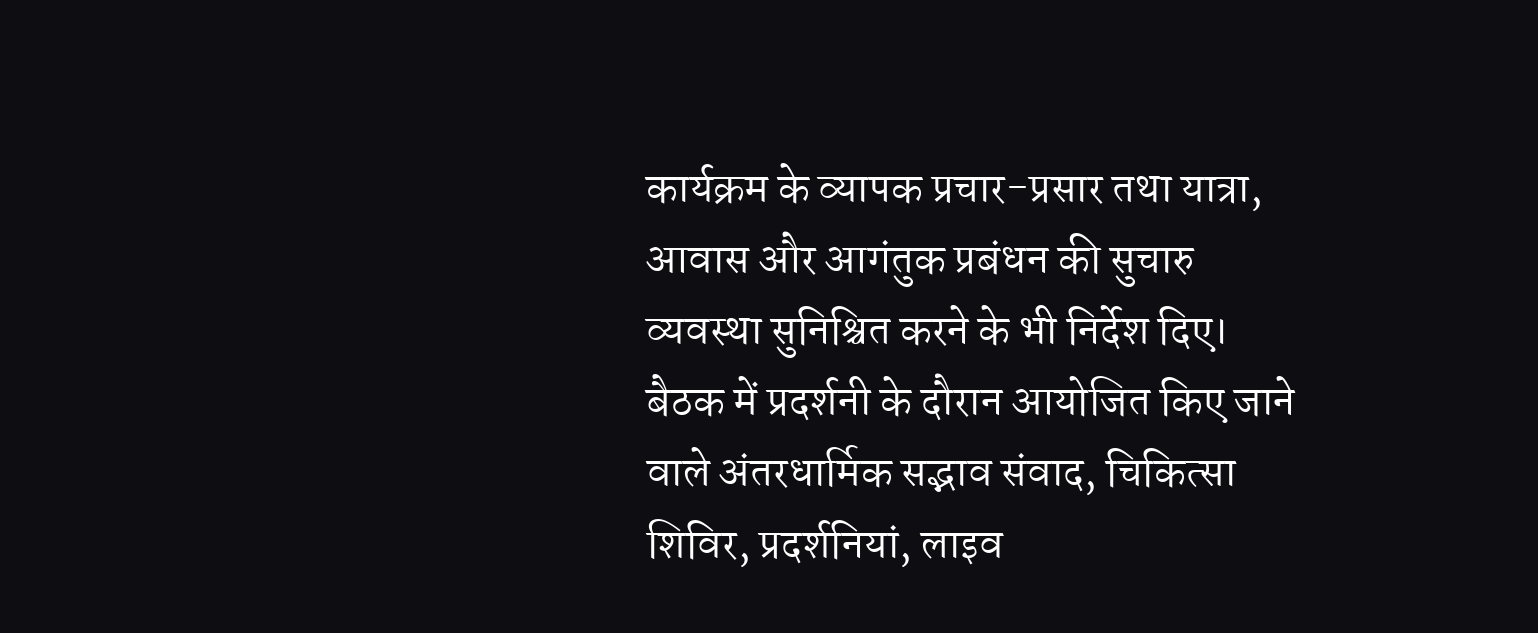कार्यक्रम के व्यापक प्रचार-प्रसार तथा यात्रा, आवास और आगंतुक प्रबंधन की सुचारु व्यवस्था सुनिश्चित करने के भी निर्देश दिए। बैठक में प्रदर्शनी के दौरान आयोजित किए जाने वाले अंतरधार्मिक सद्भाव संवाद, चिकित्सा शिविर, प्रदर्शनियां, लाइव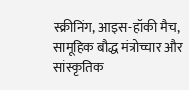स्क्रीनिंग, आइस-हॉकी मैच, सामूहिक बौद्ध मंत्रोच्चार और सांस्कृतिक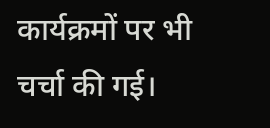कार्यक्रमों पर भी चर्चा की गई।